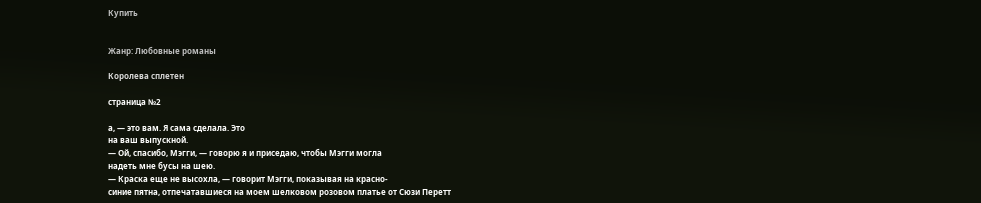Купить


Жанр: Любовные романы

Королева сплетен

страница №2

а, — это вам. Я сама сделала. Это
на ваш выпускной.
— Ой, спасибо, Мэгги, — говорю я и приседаю, чтобы Мэгги могла
надеть мне бусы на шею.
— Краска еще не высохла, — говорит Мэгги, показывая на красно-
синие пятна, отпечатавшиеся на моем шелковом розовом платье от Сюзи Перетт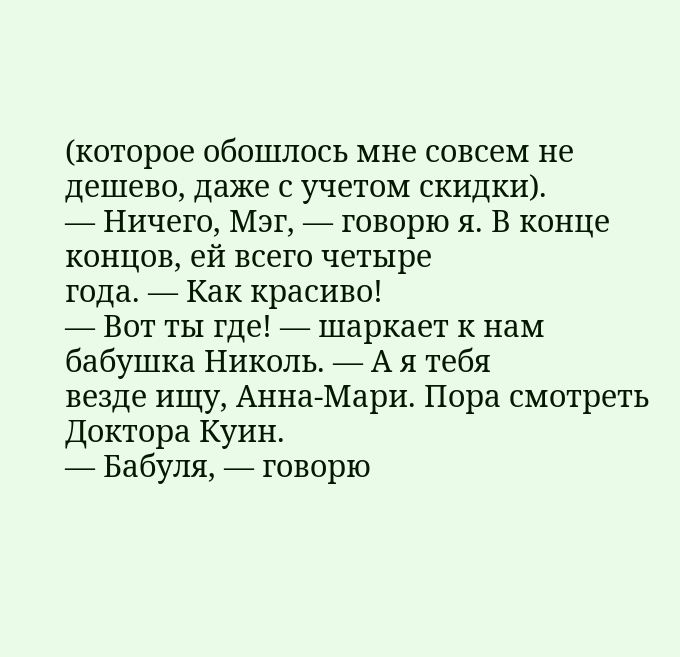(которое обошлось мне совсем не дешево, даже с учетом скидки).
— Ничего, Мэг, — говорю я. В конце концов, ей всего четыре
года. — Как красиво!
— Вот ты где! — шаркает к нам бабушка Николь. — А я тебя
везде ищу, Анна-Мари. Пора смотреть Доктора Куин.
— Бабуля, — говорю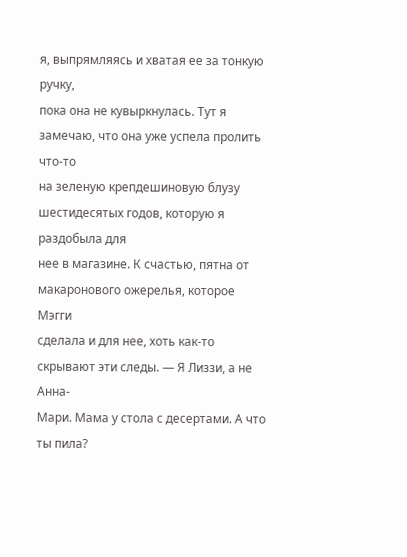я, выпрямляясь и хватая ее за тонкую ручку,
пока она не кувыркнулась. Тут я замечаю, что она уже успела пролить что-то
на зеленую крепдешиновую блузу шестидесятых годов, которую я раздобыла для
нее в магазине. К счастью, пятна от макаронового ожерелья, которое Мэгги
сделала и для нее, хоть как-то скрывают эти следы. — Я Лиззи, а не Анна-
Мари. Мама у стола с десертами. А что ты пила?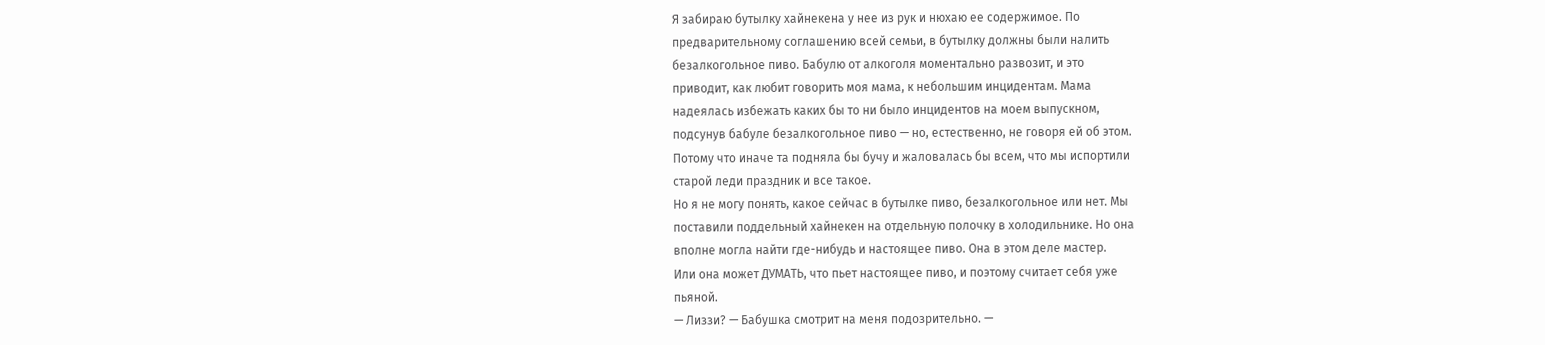Я забираю бутылку хайнекена у нее из рук и нюхаю ее содержимое. По
предварительному соглашению всей семьи, в бутылку должны были налить
безалкогольное пиво. Бабулю от алкоголя моментально развозит, и это
приводит, как любит говорить моя мама, к небольшим инцидентам. Мама
надеялась избежать каких бы то ни было инцидентов на моем выпускном,
подсунув бабуле безалкогольное пиво — но, естественно, не говоря ей об этом.
Потому что иначе та подняла бы бучу и жаловалась бы всем, что мы испортили
старой леди праздник и все такое.
Но я не могу понять, какое сейчас в бутылке пиво, безалкогольное или нет. Мы
поставили поддельный хайнекен на отдельную полочку в холодильнике. Но она
вполне могла найти где-нибудь и настоящее пиво. Она в этом деле мастер.
Или она может ДУМАТЬ, что пьет настоящее пиво, и поэтому считает себя уже
пьяной.
— Лиззи? — Бабушка смотрит на меня подозрительно. —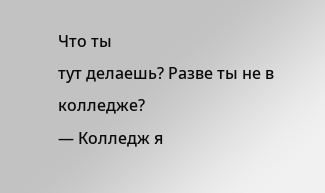Что ты
тут делаешь? Разве ты не в колледже?
— Колледж я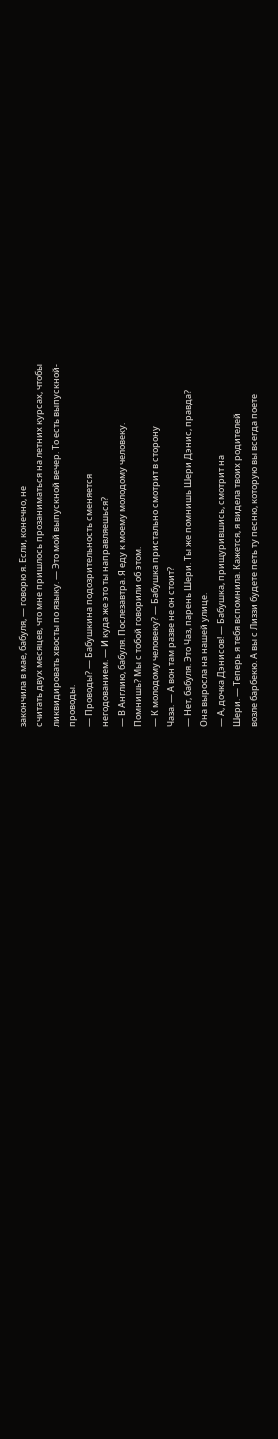закончила в мае, бабуля, — говорю я. Если, конечно, не
считать двух месяцев, что мне пришлось прозаниматься на летних курсах, чтобы
ликвидировать хвосты по языку. — Это мой выпускной вечер. То есть выпускной-
проводы.
— Проводы? — Бабушкина подозрительность сменяется
негодованием. — И куда же это ты направляешься?
— В Англию, бабуля. Послезавтра. Я еду к моему молодому человеку.
Помнишь? Мы с тобой говорили об этом.
— К молодому человеку? — Бабушка пристально смотрит в сторону
Чаза. — А вон там разве не он стоит?
— Нет, бабуля. Это Чаз, парень Шери. Ты же помнишь Шери Дэнис, правда?
Она выросла на нашей улице.
— А, дочка Дэнисов! — Бабушка, прищурившись, смотрит на
Шери. — Теперь я тебя вспомнила. Кажется, я видела твоих родителей
возле барбекю. А вы с Лиззи будете петь ту песню, которую вы всегда поете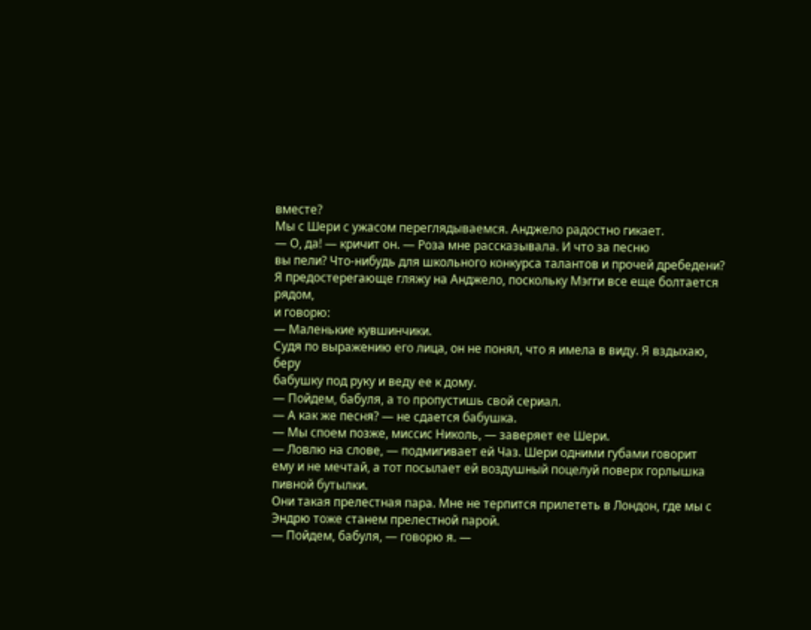вместе?
Мы с Шери с ужасом переглядываемся. Анджело радостно гикает.
— О, да! — кричит он. — Роза мне рассказывала. И что за песню
вы пели? Что-нибудь для школьного конкурса талантов и прочей дребедени?
Я предостерегающе гляжу на Анджело, поскольку Мэгги все еще болтается рядом,
и говорю:
— Маленькие кувшинчики.
Судя по выражению его лица, он не понял, что я имела в виду. Я вздыхаю, беру
бабушку под руку и веду ее к дому.
— Пойдем, бабуля, а то пропустишь свой сериал.
— А как же песня? — не сдается бабушка.
— Мы споем позже, миссис Николь, — заверяет ее Шери.
— Ловлю на слове, — подмигивает ей Чаз. Шери одними губами говорит
ему и не мечтай, а тот посылает ей воздушный поцелуй поверх горлышка
пивной бутылки.
Они такая прелестная пара. Мне не терпится прилететь в Лондон, где мы с
Эндрю тоже станем прелестной парой.
— Пойдем, бабуля, — говорю я. —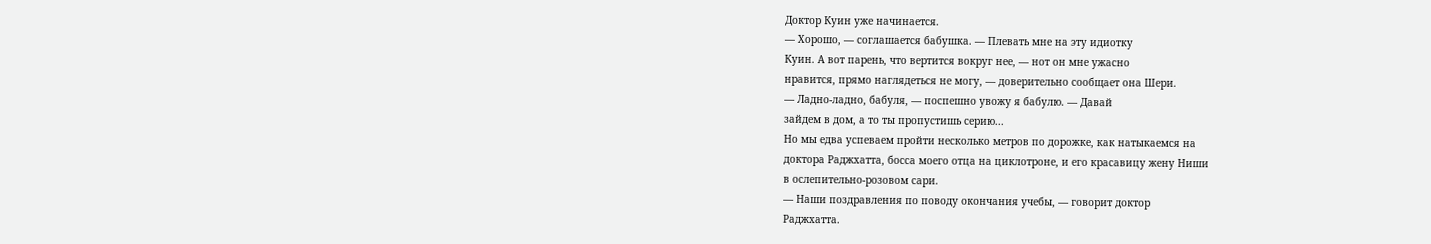Доктор Куин уже начинается.
— Хорошо, — соглашается бабушка. — Плевать мне на эту идиотку
Куин. А вот парень, что вертится вокруг нее, — нот он мне ужасно
нравится, прямо наглядеться не могу, — доверительно сообщает она Шери.
— Ладно-ладно, бабуля, — поспешно увожу я бабулю. — Давай
зайдем в дом, а то ты пропустишь серию...
Но мы едва успеваем пройти несколько метров по дорожке, как натыкаемся на
доктора Раджхатта, босса моего отца на циклотроне, и его красавицу жену Ниши
в ослепительно-розовом сари.
— Наши поздравления по поводу окончания учебы, — говорит доктор
Раджхатта.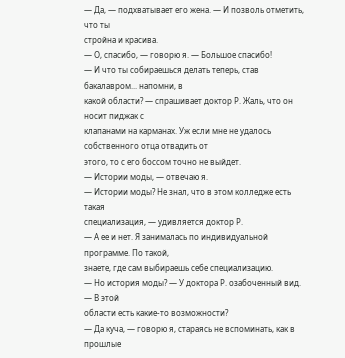— Да, — подхватывает его жена. — И позволь отметить, что ты
стройна и красива.
— О, спасибо, — говорю я. — Большое спасибо!
— И что ты собираешься делать теперь, став бакалавром... напомни, в
какой области? — спрашивает доктор Р. Жаль, что он носит пиджак с
клапанами на карманах. Уж если мне не удалось собственного отца отвадить от
этого, то с его боссом точно не выйдет.
— Истории моды, — отвечаю я.
— Истории моды? Не знал, что в этом колледже есть такая
специализация, — удивляется доктор Р.
— А ее и нет. Я занималась по индивидуальной программе. По такой,
знаете, где сам выбираешь себе специализацию.
— Но история моды? — У доктора Р. озабоченный вид. — В этой
области есть какие-то возможности?
— Да куча, — говорю я, стараясь не вспоминать, как в прошлые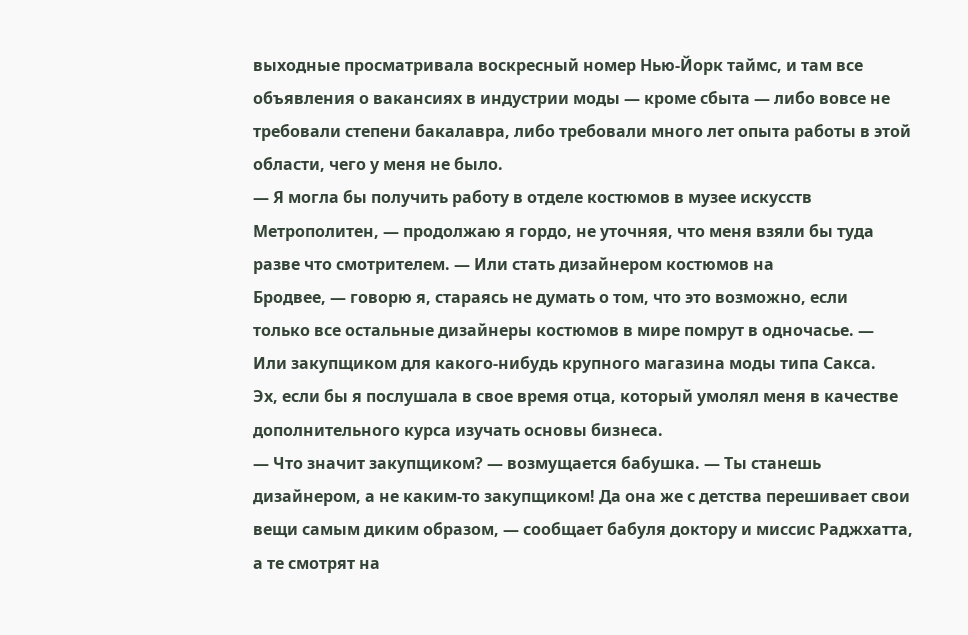выходные просматривала воскресный номер Нью-Йорк таймс, и там все
объявления о вакансиях в индустрии моды — кроме сбыта — либо вовсе не
требовали степени бакалавра, либо требовали много лет опыта работы в этой
области, чего у меня не было.
— Я могла бы получить работу в отделе костюмов в музее искусств
Метрополитен, — продолжаю я гордо, не уточняя, что меня взяли бы туда
разве что смотрителем. — Или стать дизайнером костюмов на
Бродвее, — говорю я, стараясь не думать о том, что это возможно, если
только все остальные дизайнеры костюмов в мире помрут в одночасье. —
Или закупщиком для какого-нибудь крупного магазина моды типа Сакса.
Эх, если бы я послушала в свое время отца, который умолял меня в качестве
дополнительного курса изучать основы бизнеса.
— Что значит закупщиком? — возмущается бабушка. — Ты станешь
дизайнером, а не каким-то закупщиком! Да она же с детства перешивает свои
вещи самым диким образом, — сообщает бабуля доктору и миссис Раджхатта,
а те смотрят на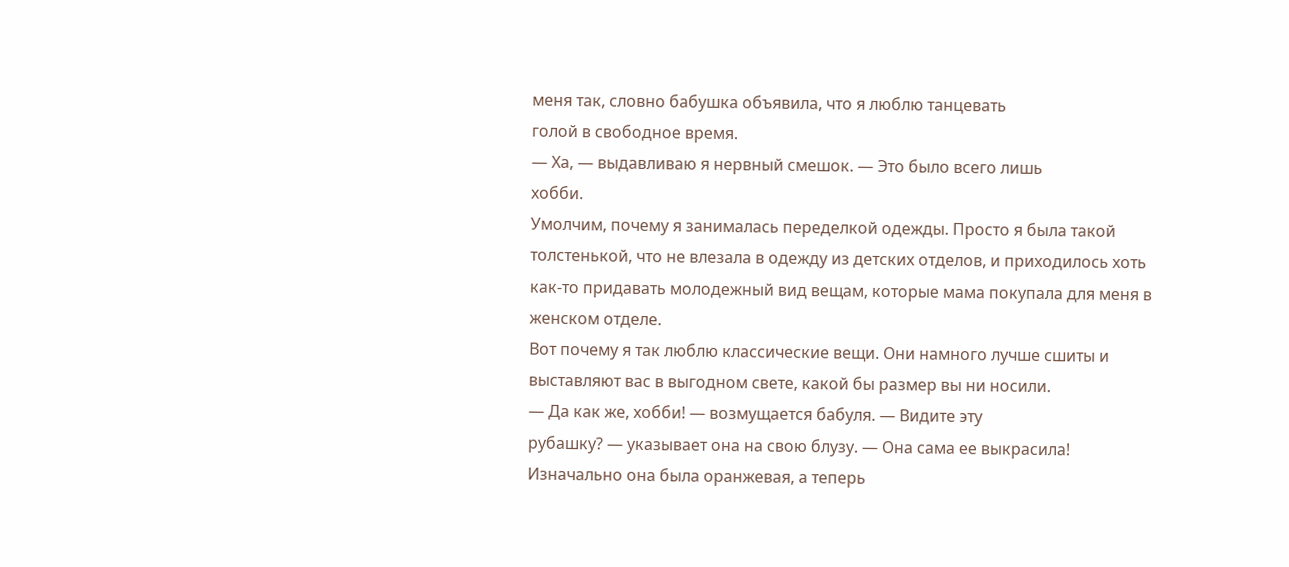меня так, словно бабушка объявила, что я люблю танцевать
голой в свободное время.
— Ха, — выдавливаю я нервный смешок. — Это было всего лишь
хобби.
Умолчим, почему я занималась переделкой одежды. Просто я была такой
толстенькой, что не влезала в одежду из детских отделов, и приходилось хоть
как-то придавать молодежный вид вещам, которые мама покупала для меня в
женском отделе.
Вот почему я так люблю классические вещи. Они намного лучше сшиты и
выставляют вас в выгодном свете, какой бы размер вы ни носили.
— Да как же, хобби! — возмущается бабуля. — Видите эту
рубашку? — указывает она на свою блузу. — Она сама ее выкрасила!
Изначально она была оранжевая, а теперь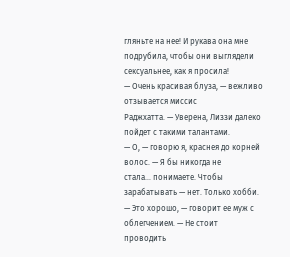гляньте на нее! И рукава она мне
подрубила, чтобы они выглядели сексуальнее, как я просила!
— Очень красивая блуза, — вежливо отзывается миссис
Раджхатта. — Уверена, Лиззи далеко пойдет с такими талантами.
— О, — говорю я, краснея до корней волос. — Я бы никогда не
стала... понимаете. Чтобы зарабатывать — нет. Только хобби.
— Это хорошо, — говорит ее муж с облегчением. — Не стоит
проводить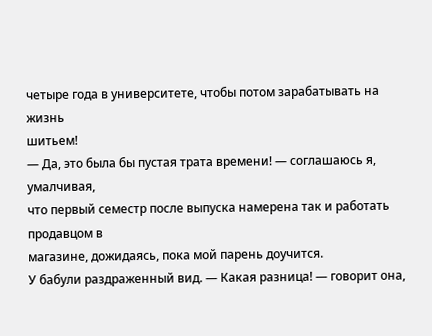четыре года в университете, чтобы потом зарабатывать на жизнь
шитьем!
— Да, это была бы пустая трата времени! — соглашаюсь я, умалчивая,
что первый семестр после выпуска намерена так и работать продавцом в
магазине, дожидаясь, пока мой парень доучится.
У бабули раздраженный вид. — Какая разница! — говорит она,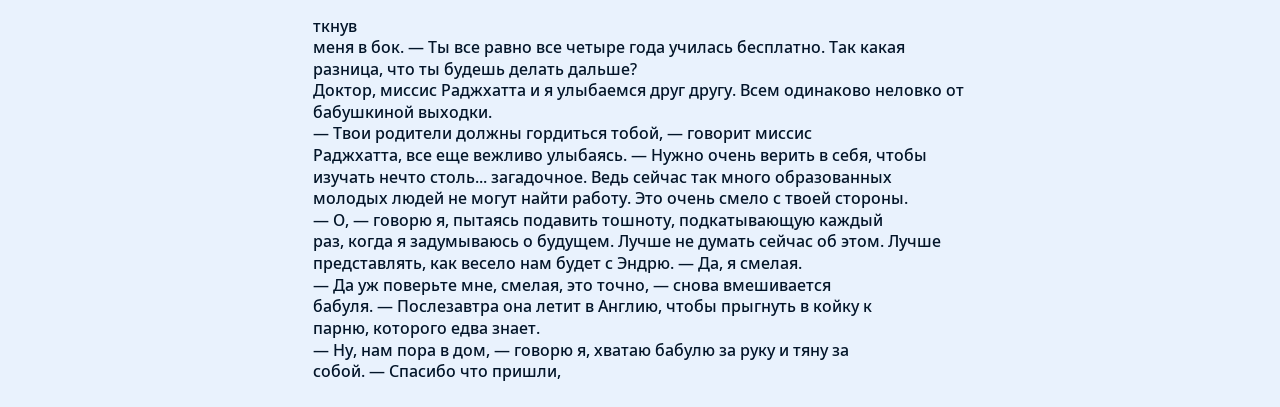ткнув
меня в бок. — Ты все равно все четыре года училась бесплатно. Так какая
разница, что ты будешь делать дальше?
Доктор, миссис Раджхатта и я улыбаемся друг другу. Всем одинаково неловко от
бабушкиной выходки.
— Твои родители должны гордиться тобой, — говорит миссис
Раджхатта, все еще вежливо улыбаясь. — Нужно очень верить в себя, чтобы
изучать нечто столь... загадочное. Ведь сейчас так много образованных
молодых людей не могут найти работу. Это очень смело с твоей стороны.
— О, — говорю я, пытаясь подавить тошноту, подкатывающую каждый
раз, когда я задумываюсь о будущем. Лучше не думать сейчас об этом. Лучше
представлять, как весело нам будет с Эндрю. — Да, я смелая.
— Да уж поверьте мне, смелая, это точно, — снова вмешивается
бабуля. — Послезавтра она летит в Англию, чтобы прыгнуть в койку к
парню, которого едва знает.
— Ну, нам пора в дом, — говорю я, хватаю бабулю за руку и тяну за
собой. — Спасибо что пришли,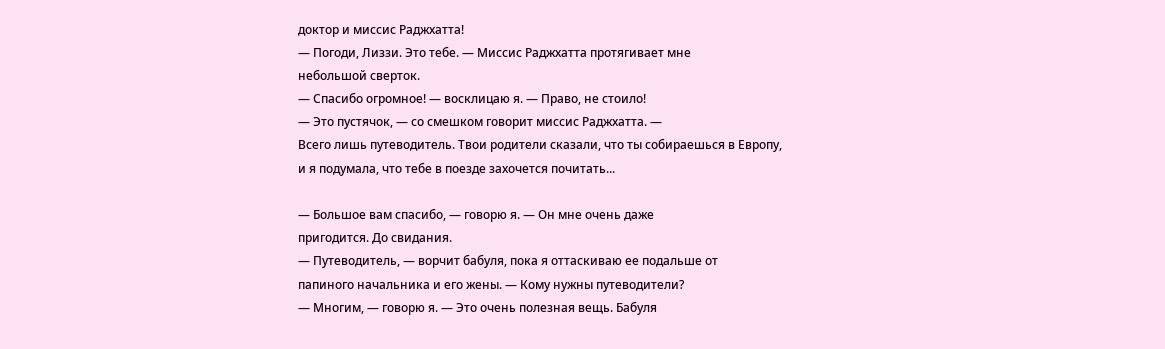доктор и миссис Раджхатта!
— Погоди, Лиззи. Это тебе. — Миссис Раджхатта протягивает мне
небольшой сверток.
— Спасибо огромное! — восклицаю я. — Право, не стоило!
— Это пустячок, — со смешком говорит миссис Раджхатта. —
Всего лишь путеводитель. Твои родители сказали, что ты собираешься в Европу,
и я подумала, что тебе в поезде захочется почитать...

— Большое вам спасибо, — говорю я. — Он мне очень даже
пригодится. До свидания.
— Путеводитель, — ворчит бабуля, пока я оттаскиваю ее подальше от
папиного начальника и его жены. — Кому нужны путеводители?
— Многим, — говорю я. — Это очень полезная вещь. Бабуля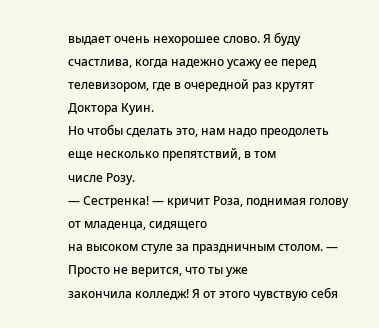выдает очень нехорошее слово. Я буду счастлива, когда надежно усажу ее перед
телевизором, где в очередной раз крутят Доктора Куин.
Но чтобы сделать это, нам надо преодолеть еще несколько препятствий, в том
числе Розу.
— Сестренка! — кричит Роза, поднимая голову от младенца, сидящего
на высоком стуле за праздничным столом. — Просто не верится, что ты уже
закончила колледж! Я от этого чувствую себя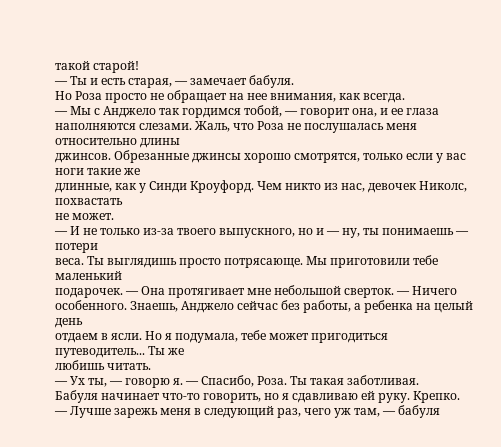такой старой!
— Ты и есть старая, — замечает бабуля.
Но Роза просто не обращает на нее внимания, как всегда.
— Мы с Анджело так гордимся тобой, — говорит она, и ее глаза
наполняются слезами. Жаль, что Роза не послушалась меня относительно длины
джинсов. Обрезанные джинсы хорошо смотрятся, только если у вас ноги такие же
длинные, как у Синди Кроуфорд. Чем никто из нас, девочек Николс, похвастать
не может.
— И не только из-за твоего выпускного, но и — ну, ты понимаешь — потери
веса. Ты выглядишь просто потрясающе. Мы приготовили тебе маленький
подарочек. — Она протягивает мне небольшой сверток. — Ничего
особенного. Знаешь, Анджело сейчас без работы, а ребенка на целый день
отдаем в ясли. Но я подумала, тебе может пригодиться путеводитель... Ты же
любишь читать.
— Ух ты, — говорю я. — Спасибо, Роза. Ты такая заботливая.
Бабуля начинает что-то говорить, но я сдавливаю ей руку. Крепко.
— Лучше зарежь меня в следующий раз, чего уж там, — бабуля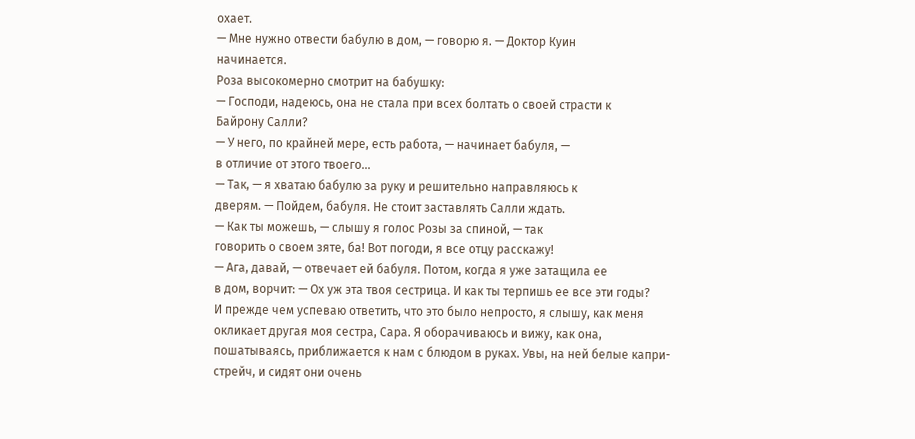охает.
— Мне нужно отвести бабулю в дом, — говорю я. — Доктор Куин
начинается.
Роза высокомерно смотрит на бабушку:
— Господи, надеюсь, она не стала при всех болтать о своей страсти к
Байрону Салли?
— У него, по крайней мере, есть работа, — начинает бабуля, —
в отличие от этого твоего...
— Так, — я хватаю бабулю за руку и решительно направляюсь к
дверям. — Пойдем, бабуля. Не стоит заставлять Салли ждать.
— Как ты можешь, — слышу я голос Розы за спиной, — так
говорить о своем зяте, ба! Вот погоди, я все отцу расскажу!
— Ага, давай, — отвечает ей бабуля. Потом, когда я уже затащила ее
в дом, ворчит: — Ох уж эта твоя сестрица. И как ты терпишь ее все эти годы?
И прежде чем успеваю ответить, что это было непросто, я слышу, как меня
окликает другая моя сестра, Сара. Я оборачиваюсь и вижу, как она,
пошатываясь, приближается к нам с блюдом в руках. Увы, на ней белые капри-
стрейч, и сидят они очень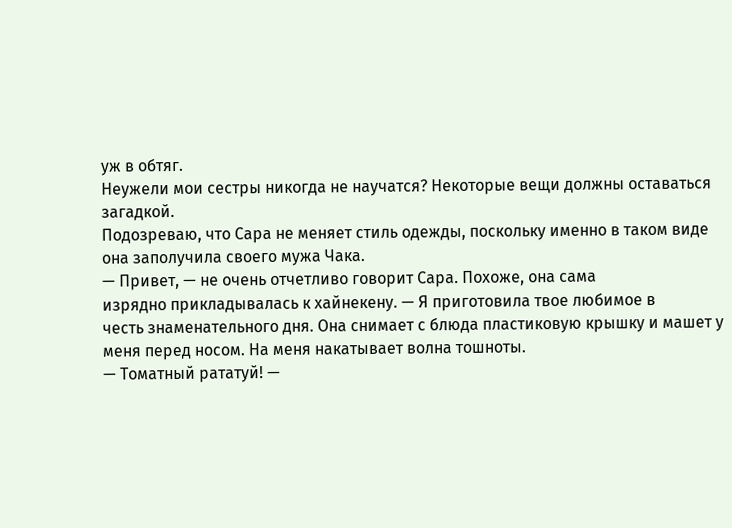уж в обтяг.
Неужели мои сестры никогда не научатся? Некоторые вещи должны оставаться
загадкой.
Подозреваю, что Сара не меняет стиль одежды, поскольку именно в таком виде
она заполучила своего мужа Чака.
— Привет, — не очень отчетливо говорит Сара. Похоже, она сама
изрядно прикладывалась к хайнекену. — Я приготовила твое любимое в
честь знаменательного дня. Она снимает с блюда пластиковую крышку и машет у
меня перед носом. На меня накатывает волна тошноты.
— Томатный рататуй! —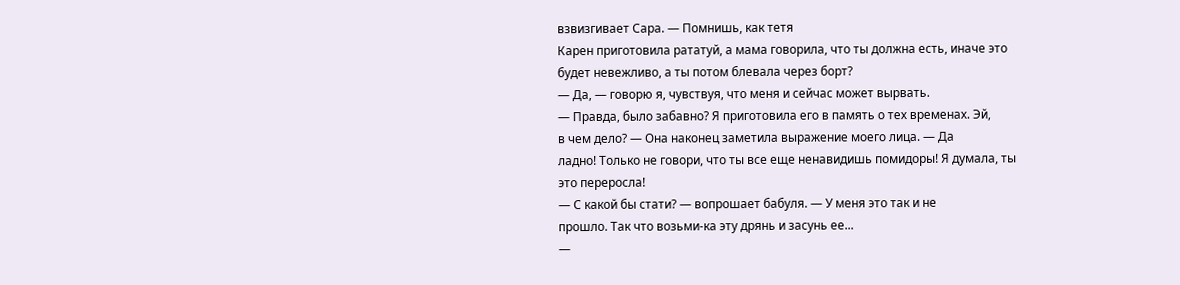взвизгивает Сара. — Помнишь, как тетя
Карен приготовила рататуй, а мама говорила, что ты должна есть, иначе это
будет невежливо, а ты потом блевала через борт?
— Да, — говорю я, чувствуя, что меня и сейчас может вырвать.
— Правда, было забавно? Я приготовила его в память о тех временах. Эй,
в чем дело? — Она наконец заметила выражение моего лица. — Да
ладно! Только не говори, что ты все еще ненавидишь помидоры! Я думала, ты
это переросла!
— С какой бы стати? — вопрошает бабуля. — У меня это так и не
прошло. Так что возьми-ка эту дрянь и засунь ее...
—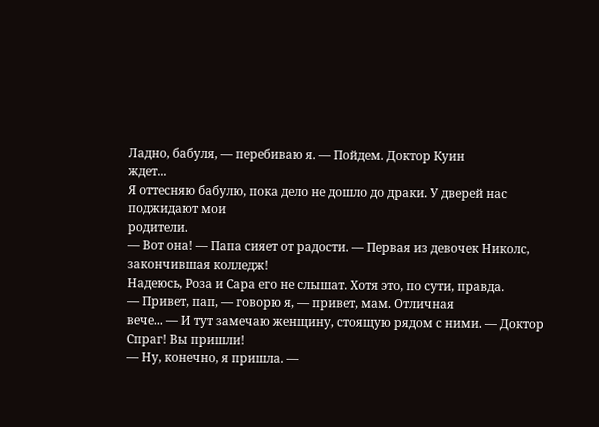Ладно, бабуля, — перебиваю я. — Пойдем. Доктор Куин
ждет...
Я оттесняю бабулю, пока дело не дошло до драки. У дверей нас поджидают мои
родители.
— Вот она! — Папа сияет от радости. — Первая из девочек Николс, закончившая колледж!
Надеюсь, Роза и Сара его не слышат. Хотя это, по сути, правда.
— Привет, пап, — говорю я, — привет, мам. Отличная
вече... — И тут замечаю женщину, стоящую рядом с ними. — Доктор
Спраг! Вы пришли!
— Ну, конечно, я пришла. —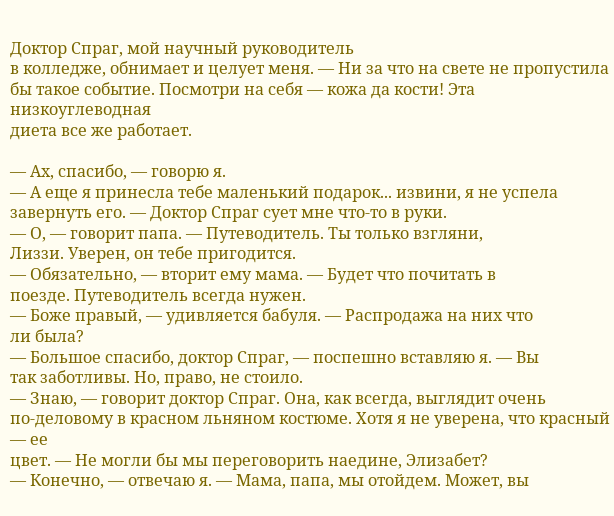Доктор Спраг, мой научный руководитель
в колледже, обнимает и целует меня. — Ни за что на свете не пропустила
бы такое событие. Посмотри на себя — кожа да кости! Эта низкоуглеводная
диета все же работает.

— Ах, спасибо, — говорю я.
— А еще я принесла тебе маленький подарок... извини, я не успела
завернуть его. — Доктор Спраг сует мне что-то в руки.
— О, — говорит папа. — Путеводитель. Ты только взгляни,
Лиззи. Уверен, он тебе пригодится.
— Обязательно, — вторит ему мама. — Будет что почитать в
поезде. Путеводитель всегда нужен.
— Боже правый, — удивляется бабуля. — Распродажа на них что
ли была?
— Большое спасибо, доктор Спраг, — поспешно вставляю я. — Вы
так заботливы. Но, право, не стоило.
— Знаю, — говорит доктор Спраг. Она, как всегда, выглядит очень
по-деловому в красном льняном костюме. Хотя я не уверена, что красный — ее
цвет. — Не могли бы мы переговорить наедине, Элизабет?
— Конечно, — отвечаю я. — Мама, папа, мы отойдем. Может, вы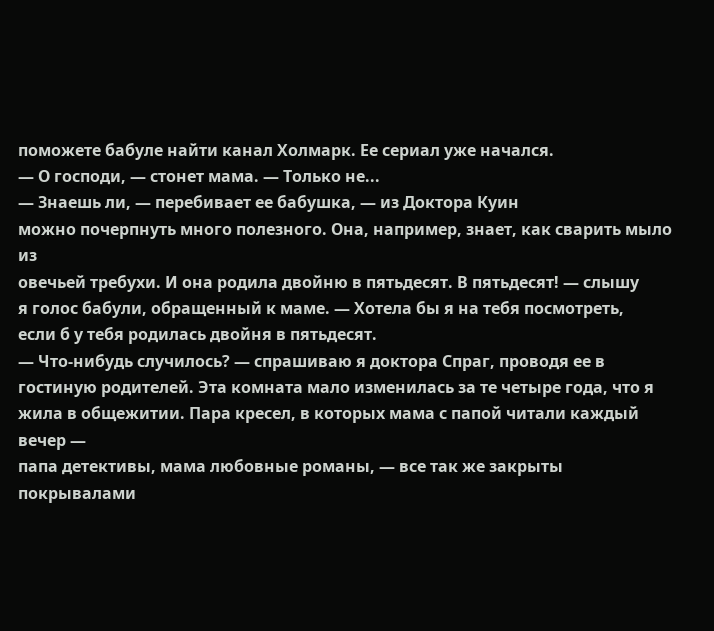поможете бабуле найти канал Холмарк. Ее сериал уже начался.
— О господи, — стонет мама. — Только не...
— Знаешь ли, — перебивает ее бабушка, — из Доктора Куин
можно почерпнуть много полезного. Она, например, знает, как сварить мыло из
овечьей требухи. И она родила двойню в пятьдесят. В пятьдесят! — слышу
я голос бабули, обращенный к маме. — Хотела бы я на тебя посмотреть,
если б у тебя родилась двойня в пятьдесят.
— Что-нибудь случилось? — спрашиваю я доктора Спраг, проводя ее в
гостиную родителей. Эта комната мало изменилась за те четыре года, что я
жила в общежитии. Пара кресел, в которых мама с папой читали каждый вечер —
папа детективы, мама любовные романы, — все так же закрыты покрывалами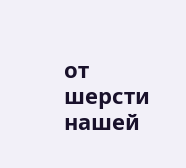от шерсти нашей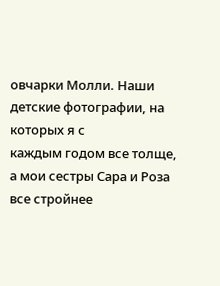овчарки Молли. Наши детские фотографии, на которых я с
каждым годом все толще, а мои сестры Сара и Роза все стройнее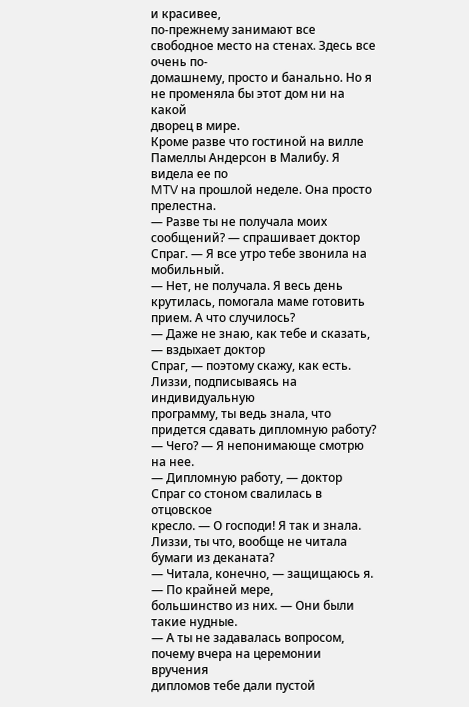и красивее,
по-прежнему занимают все свободное место на стенах. Здесь все очень по-
домашнему, просто и банально. Но я не променяла бы этот дом ни на какой
дворец в мире.
Кроме разве что гостиной на вилле Памеллы Андерсон в Малибу. Я видела ее по
MTV на прошлой неделе. Она просто прелестна.
— Разве ты не получала моих сообщений? — спрашивает доктор
Спраг. — Я все утро тебе звонила на мобильный.
— Нет, не получала. Я весь день крутилась, помогала маме готовить
прием. А что случилось?
— Даже не знаю, как тебе и сказать, — вздыхает доктор
Спраг, — поэтому скажу, как есть. Лиззи, подписываясь на индивидуальную
программу, ты ведь знала, что придется сдавать дипломную работу?
— Чего? — Я непонимающе смотрю на нее.
— Дипломную работу, — доктор Спраг со стоном свалилась в отцовское
кресло. — О господи! Я так и знала. Лиззи, ты что, вообще не читала
бумаги из деканата?
— Читала, конечно, — защищаюсь я. — По крайней мере,
большинство из них. — Они были такие нудные.
— А ты не задавалась вопросом, почему вчера на церемонии вручения
дипломов тебе дали пустой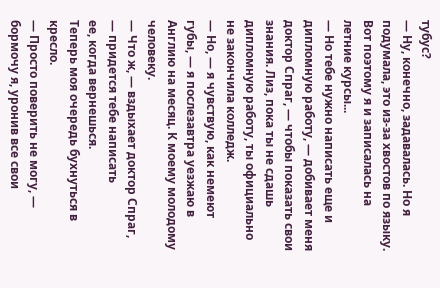тубус?
— Ну, конечно, задавалась. Но я подумала, это из-за хвостов по языку.
Вот поэтому я и записалась на летние курсы...
— Но тебе нужно написать еще и дипломную работу, — добивает меня
доктор Спраг, — чтобы показать свои знания. Лиз, пока ты не сдашь
дипломную работу, ты официально не закончила колледж.
— Но, — я чувствую, как немеют губы, — я послезавтра уезжаю в
Англию на месяц. К моему молодому человеку.
— Что ж, — вздыхает доктор Спраг, — придется тебе написать
ее, когда вернешься.
Теперь моя очередь бухнуться в кресло.
— Просто поверить не могу, — бормочу я, уронив все свои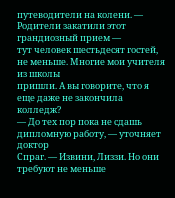путеводители на колени. — Родители закатили этот грандиозный прием —
тут человек шестьдесят гостей, не меньше. Многие мои учителя из школы
пришли. А вы говорите, что я еще даже не закончила колледж?
— До тех пор пока не сдашь дипломную работу, — уточняет доктор
Спраг. — Извини, Лиззи. Но они требуют не меньше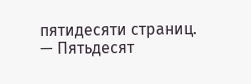пятидесяти страниц.
— Пятьдесят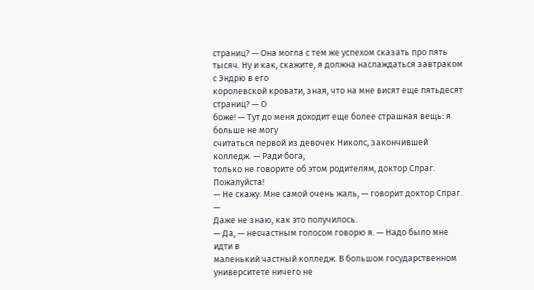страниц? — Она могла с тем же успехом сказать про пять
тысяч. Ну и как, скажите, я должна наслаждаться завтраком с Эндрю в его
королевской кровати, зная, что на мне висят еще пятьдесят страниц? — О
боже! — Тут до меня доходит еще более страшная вещь: я больше не могу
считаться первой из девочек Николс, закончившей колледж. — Ради бога,
только не говорите об этом родителям, доктор Спраг. Пожалуйста!
— Не скажу. Мне самой очень жаль, — говорит доктор Спраг. —
Даже не знаю, как это получилось.
— Да, — несчастным голосом говорю я. — Надо было мне идти в
маленький частный колледж. В большом государственном университете ничего не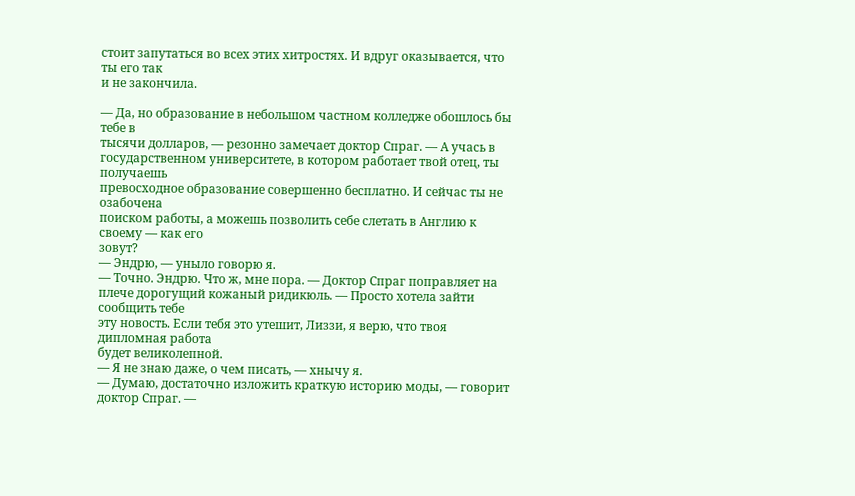стоит запутаться во всех этих хитростях. И вдруг оказывается, что ты его так
и не закончила.

— Да, но образование в небольшом частном колледже обошлось бы тебе в
тысячи долларов, — резонно замечает доктор Спраг. — А учась в
государственном университете, в котором работает твой отец, ты получаешь
превосходное образование совершенно бесплатно. И сейчас ты не озабочена
поиском работы, а можешь позволить себе слетать в Англию к своему — как его
зовут?
— Эндрю, — уныло говорю я.
— Точно. Эндрю. Что ж, мне пора. — Доктор Спраг поправляет на
плече дорогущий кожаный ридикюль. — Просто хотела зайти сообщить тебе
эту новость. Если тебя это утешит, Лиззи, я верю, что твоя дипломная работа
будет великолепной.
— Я не знаю даже, о чем писать, — хнычу я.
— Думаю, достаточно изложить краткую историю моды, — говорит
доктор Спраг. —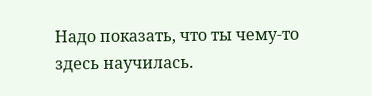Надо показать, что ты чему-то здесь научилась.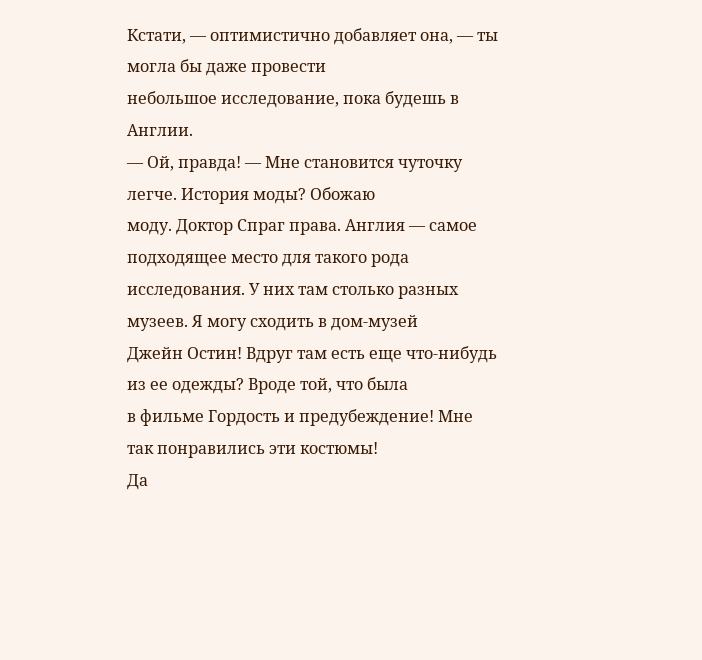Кстати, — оптимистично добавляет она, — ты могла бы даже провести
небольшое исследование, пока будешь в Англии.
— Ой, правда! — Мне становится чуточку легче. История моды? Обожаю
моду. Доктор Спраг права. Англия — самое подходящее место для такого рода
исследования. У них там столько разных музеев. Я могу сходить в дом-музей
Джейн Остин! Вдруг там есть еще что-нибудь из ее одежды? Вроде той, что была
в фильме Гордость и предубеждение! Мне так понравились эти костюмы!
Да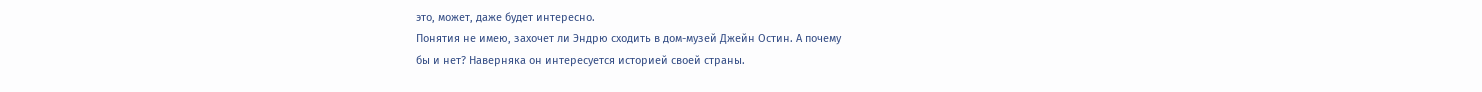это, может, даже будет интересно.
Понятия не имею, захочет ли Эндрю сходить в дом-музей Джейн Остин. А почему
бы и нет? Наверняка он интересуется историей своей страны.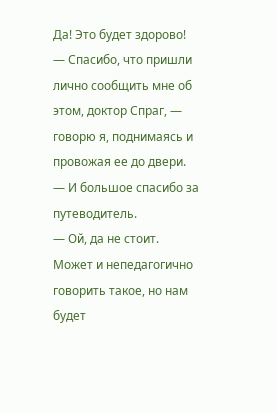Да! Это будет здорово!
— Спасибо, что пришли лично сообщить мне об этом, доктор Спраг, —
говорю я, поднимаясь и провожая ее до двери. — И большое спасибо за
путеводитель.
— Ой, да не стоит. Может и непедагогично говорить такое, но нам будет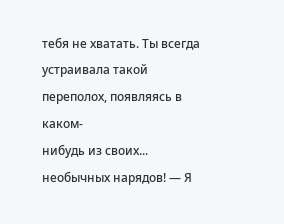тебя не хватать. Ты всегда устраивала такой переполох, появляясь в каком-
нибудь из своих... необычных нарядов! — Я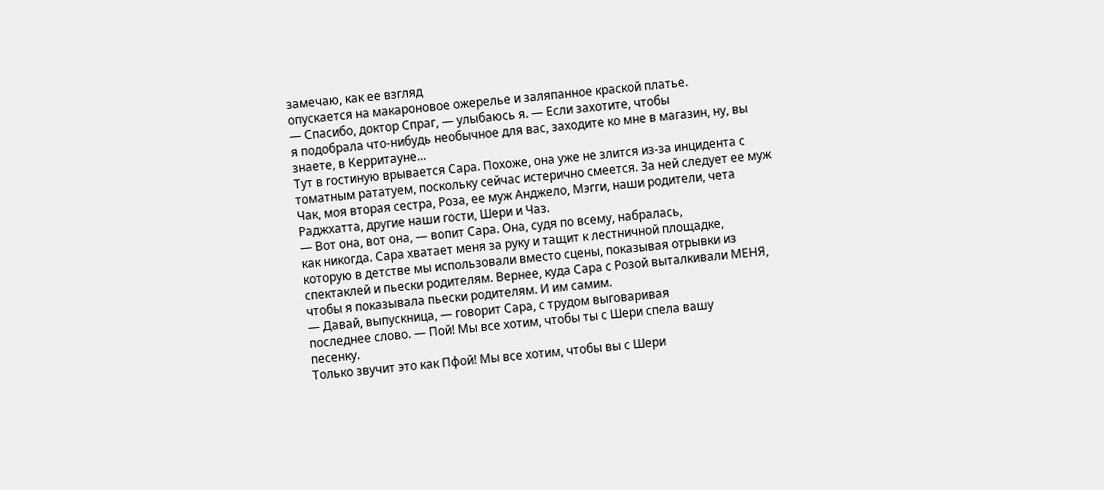замечаю, как ее взгляд
опускается на макароновое ожерелье и заляпанное краской платье.
— Спасибо, доктор Спраг, — улыбаюсь я. — Если захотите, чтобы
я подобрала что-нибудь необычное для вас, заходите ко мне в магазин, ну, вы
знаете, в Керритауне...
Тут в гостиную врывается Сара. Похоже, она уже не злится из-за инцидента с
томатным рататуем, поскольку сейчас истерично смеется. За ней следует ее муж
Чак, моя вторая сестра, Роза, ее муж Анджело, Мэгги, наши родители, чета
Раджхатта, другие наши гости, Шери и Чаз.
— Вот она, вот она, — вопит Сара. Она, судя по всему, набралась,
как никогда. Сара хватает меня за руку и тащит к лестничной площадке,
которую в детстве мы использовали вместо сцены, показывая отрывки из
спектаклей и пьески родителям. Вернее, куда Сара с Розой выталкивали МЕНЯ,
чтобы я показывала пьески родителям. И им самим.
— Давай, выпускница, — говорит Сара, с трудом выговаривая
последнее слово. — Пой! Мы все хотим, чтобы ты с Шери спела вашу
песенку.
Только звучит это как Пфой! Мы все хотим, чтобы вы с Шери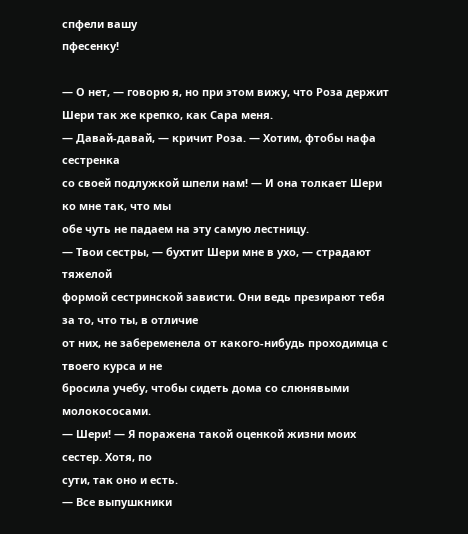спфели вашу
пфесенку!

— О нет, — говорю я, но при этом вижу, что Роза держит Шери так же крепко, как Сара меня.
— Давай-давай, — кричит Роза. — Хотим, фтобы нафа сестренка
со своей подлужкой шпели нам! — И она толкает Шери ко мне так, что мы
обе чуть не падаем на эту самую лестницу.
— Твои сестры, — бухтит Шери мне в ухо, — страдают тяжелой
формой сестринской зависти. Они ведь презирают тебя за то, что ты, в отличие
от них, не забеременела от какого-нибудь проходимца с твоего курса и не
бросила учебу, чтобы сидеть дома со слюнявыми молокососами.
— Шери! — Я поражена такой оценкой жизни моих сестер. Хотя, по
сути, так оно и есть.
— Все выпушкники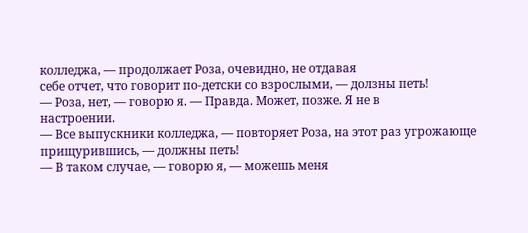колледжа, — продолжает Роза, очевидно, не отдавая
себе отчет, что говорит по-детски со взрослыми, — долзны петь!
— Роза, нет, — говорю я. — Правда. Может, позже. Я не в
настроении.
— Все выпускники колледжа, — повторяет Роза, на этот раз угрожающе
прищурившись, — должны петь!
— В таком случае, — говорю я, — можешь меня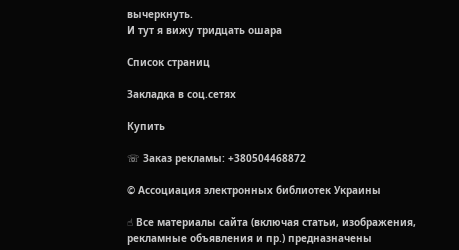вычеркнуть.
И тут я вижу тридцать ошара

Список страниц

Закладка в соц.сетях

Купить

☏ Заказ рекламы: +380504468872

© Ассоциация электронных библиотек Украины

☝ Все материалы сайта (включая статьи, изображения, рекламные объявления и пр.) предназначены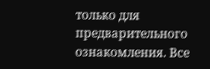только для предварительного ознакомления. Все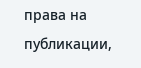права на публикации,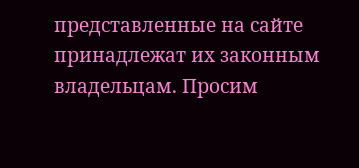представленные на сайте принадлежат их законным владельцам. Просим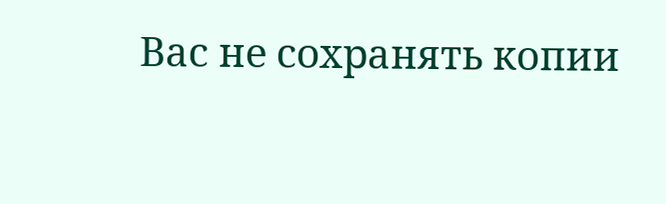Вас не сохранять копии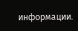информации.